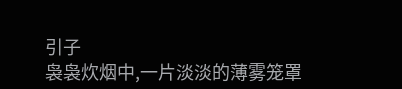引子
袅袅炊烟中,一片淡淡的薄雾笼罩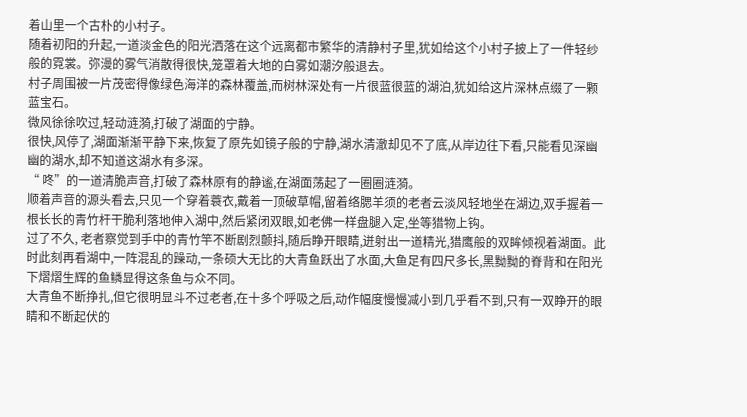着山里一个古朴的小村子。
随着初阳的升起,一道淡金色的阳光洒落在这个远离都市繁华的清静村子里,犹如给这个小村子披上了一件轻纱般的霓裳。弥漫的雾气消散得很快,笼罩着大地的白雾如潮汐般退去。
村子周围被一片茂密得像绿色海洋的森林覆盖,而树林深处有一片很蓝很蓝的湖泊,犹如给这片深林点缀了一颗蓝宝石。
微风徐徐吹过,轻动涟漪,打破了湖面的宁静。
很快,风停了,湖面渐渐平静下来,恢复了原先如镜子般的宁静,湖水清澈却见不了底,从岸边往下看,只能看见深幽幽的湖水,却不知道这湖水有多深。
“ 咚”的一道清脆声音,打破了森林原有的静谧,在湖面荡起了一圈圈涟漪。
顺着声音的源头看去,只见一个穿着蓑衣,戴着一顶破草帽,留着络腮羊须的老者云淡风轻地坐在湖边,双手握着一根长长的青竹杆干脆利落地伸入湖中,然后紧闭双眼,如老佛一样盘腿入定,坐等猎物上钩。
过了不久, 老者察觉到手中的青竹竿不断剧烈颤抖,随后睁开眼睛,迸射出一道精光,猎鹰般的双眸倾视着湖面。此时此刻再看湖中,一阵混乱的躁动,一条硕大无比的大青鱼跃出了水面,大鱼足有四尺多长,黑黝黝的脊背和在阳光下熠熠生辉的鱼鳞显得这条鱼与众不同。
大青鱼不断挣扎,但它很明显斗不过老者,在十多个呼吸之后,动作幅度慢慢减小到几乎看不到,只有一双睁开的眼睛和不断起伏的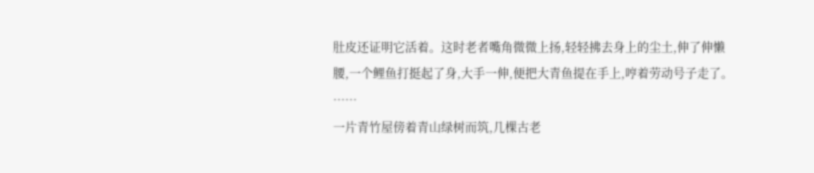肚皮还证明它活着。这时老者嘴角微微上扬,轻轻拂去身上的尘土,伸了伸懒腰,一个鲤鱼打挺起了身,大手一伸,便把大青鱼提在手上,哼着劳动号子走了。
……
一片青竹屋傍着青山绿树而筑,几棵古老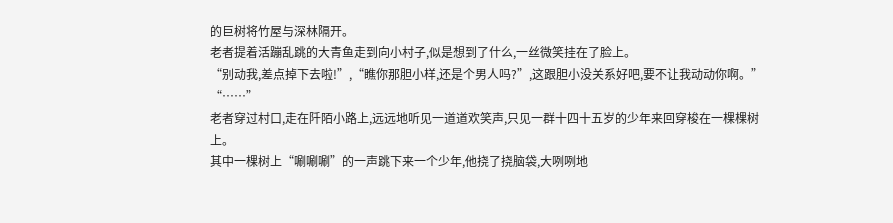的巨树将竹屋与深林隔开。
老者提着活蹦乱跳的大青鱼走到向小村子,似是想到了什么,一丝微笑挂在了脸上。
“别动我,差点掉下去啦!”,“瞧你那胆小样,还是个男人吗?”,这跟胆小没关系好吧,要不让我动动你啊。”
“……”
老者穿过村口,走在阡陌小路上,远远地听见一道道欢笑声,只见一群十四十五岁的少年来回穿梭在一棵棵树上。
其中一棵树上“唰唰唰”的一声跳下来一个少年,他挠了挠脑袋,大咧咧地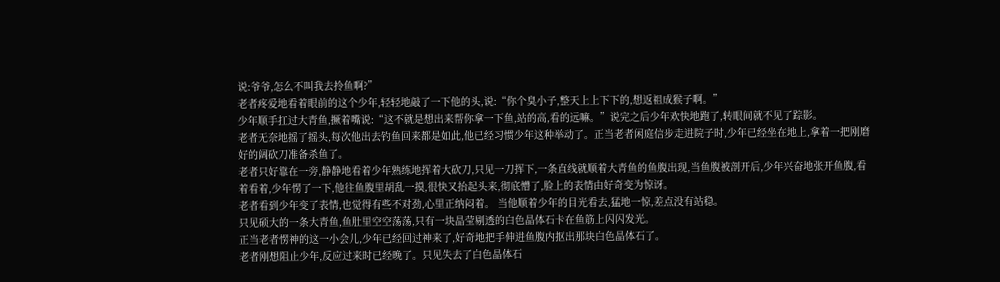说:爷爷,怎么不叫我去拎鱼啊?”
老者疼爱地看着眼前的这个少年,轻轻地敲了一下他的头,说:“你个臭小子,整天上上下下的,想返祖成猴子啊。”
少年顺手扛过大青鱼,撅着嘴说:“这不就是想出来帮你拿一下鱼,站的高,看的远嘛。”说完之后少年欢快地跑了,转眼间就不见了踪影。
老者无奈地摇了摇头,每次他出去钓鱼回来都是如此,他已经习惯少年这种举动了。正当老者闲庭信步走进院子时,少年已经坐在地上,拿着一把刚磨好的阔砍刀准备杀鱼了。
老者只好靠在一旁,静静地看着少年熟练地挥着大砍刀,只见一刀挥下,一条直线就顺着大青鱼的鱼腹出现,当鱼腹被剖开后,少年兴奋地张开鱼腹,看着看着,少年愣了一下,他往鱼腹里胡乱一摸,很快又抬起头来,彻底懵了,脸上的表情由好奇变为惊讶。
老者看到少年变了表情,也觉得有些不对劲,心里正纳闷着。 当他顺着少年的目光看去,猛地一惊,差点没有站稳。
只见硕大的一条大青鱼,鱼肚里空空荡荡,只有一块晶莹剔透的白色晶体石卡在鱼筋上闪闪发光。
正当老者愣神的这一小会儿,少年已经回过神来了,好奇地把手伸进鱼腹内抠出那块白色晶体石了。
老者刚想阻止少年,反应过来时已经晚了。只见失去了白色晶体石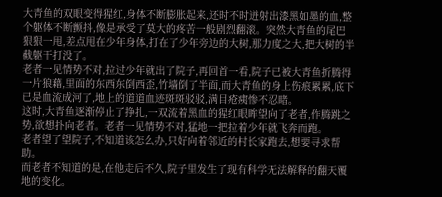大青鱼的双眼变得猩红,身体不断膨胀起来,还时不时迸射出漆黑如墨的血,整个躯体不断颤抖,像是承受了莫大的疼苦一般剧烈翻滚。突然大青鱼的尾巴狠狠一甩,差点甩在少年身体,打在了少年旁边的大树,那力度之大,把大树的半截躯干打没了。
老者一见情势不对,拉过少年就出了院子,再回首一看,院子已被大青鱼折腾得一片狼藉,里面的东西东倒西歪,竹墙倒了半面,而大青鱼的身上伤痕累累,底下已是血流成河了,地上的道道血迹斑斑驳驳,满目疮痍惨不忍睹。
这时,大青鱼逐渐停止了挣扎,一双流着黑血的猩红眼眸望向了老者,作腾跳之势,欲想扑向老者。老者一见情势不对,猛地一把拉着少年就飞奔而跑。
老者望了望院子,不知道该怎么办,只好向着邻近的村长家跑去,想要寻求帮助。
而老者不知道的是,在他走后不久,院子里发生了现有科学无法解释的翻天覆地的变化。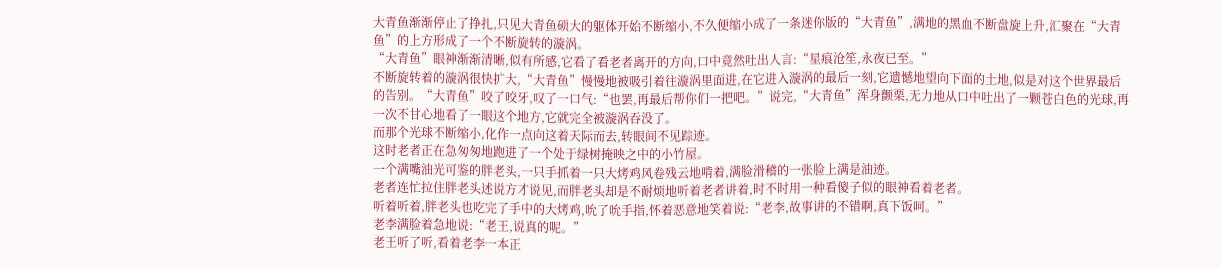大青鱼渐渐停止了挣扎,只见大青鱼硕大的躯体开始不断缩小,不久便缩小成了一条迷你版的“大青鱼”,满地的黑血不断盘旋上升,汇聚在“大青鱼”的上方形成了一个不断旋转的漩涡。
“大青鱼”眼神渐渐清晰,似有所感,它看了看老者离开的方向,口中竟然吐出人言:“星痕沧笙,永夜已至。”
不断旋转着的漩涡很快扩大,“大青鱼”慢慢地被吸引着往漩涡里面进,在它进入漩涡的最后一刻,它遗憾地望向下面的土地,似是对这个世界最后的告别。“大青鱼”咬了咬牙,叹了一口气:“也罢,再最后帮你们一把吧。”说完,“大青鱼”浑身颤栗,无力地从口中吐出了一颗苍白色的光球,再一次不甘心地看了一眼这个地方,它就完全被漩涡吞没了。
而那个光球不断缩小,化作一点向这着天际而去,转眼间不见踪迹。
这时老者正在急匆匆地跑进了一个处于绿树掩映之中的小竹屋。
一个满嘴油光可鉴的胖老头,一只手抓着一只大烤鸡风卷残云地啃着,满脸滑稽的一张脸上满是油迹。
老者连忙拉住胖老头述说方才说见,而胖老头却是不耐烦地听着老者讲着,时不时用一种看傻子似的眼神看着老者。
听着听着,胖老头也吃完了手中的大烤鸡,吮了吮手指,怀着恶意地笑着说:“老李,故事讲的不错啊,真下饭呵。”
老李满脸着急地说:“老王,说真的呢。”
老王听了听,看着老李一本正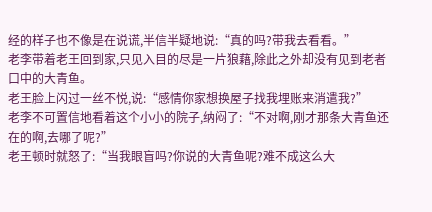经的样子也不像是在说谎,半信半疑地说:“真的吗?带我去看看。”
老李带着老王回到家,只见入目的尽是一片狼藉,除此之外却没有见到老者口中的大青鱼。
老王脸上闪过一丝不悦,说:“感情你家想换屋子找我埋账来消遣我?”
老李不可置信地看着这个小小的院子,纳闷了:“不对啊,刚才那条大青鱼还在的啊,去哪了呢?”
老王顿时就怒了:“当我眼盲吗?你说的大青鱼呢?难不成这么大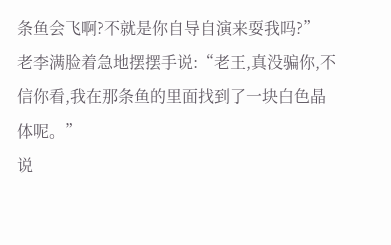条鱼会飞啊?不就是你自导自演来耍我吗?”
老李满脸着急地摆摆手说:“老王,真没骗你,不信你看,我在那条鱼的里面找到了一块白色晶体呢。”
说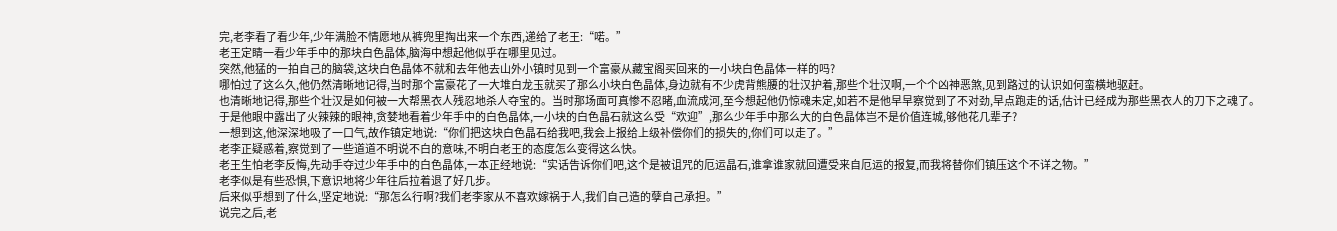完,老李看了看少年,少年满脸不情愿地从裤兜里掏出来一个东西,递给了老王:“喏。”
老王定睛一看少年手中的那块白色晶体,脑海中想起他似乎在哪里见过。
突然,他猛的一拍自己的脑袋,这块白色晶体不就和去年他去山外小镇时见到一个富豪从藏宝阁买回来的一小块白色晶体一样的吗?
哪怕过了这么久,他仍然清晰地记得,当时那个富豪花了一大堆白龙玉就买了那么小块白色晶体,身边就有不少虎背熊腰的壮汉护着,那些个壮汉啊,一个个凶神恶煞,见到路过的认识如何蛮横地驱赶。
也清晰地记得,那些个壮汉是如何被一大帮黑衣人残忍地杀人夺宝的。当时那场面可真惨不忍睹,血流成河,至今想起他仍惊魂未定,如若不是他早早察觉到了不对劲,早点跑走的话,估计已经成为那些黑衣人的刀下之魂了。
于是他眼中露出了火辣辣的眼神,贪婪地看着少年手中的白色晶体,一小块的白色晶石就这么受“欢迎”,那么少年手中那么大的白色晶体岂不是价值连城,够他花几辈子?
一想到这,他深深地吸了一口气,故作镇定地说:“你们把这块白色晶石给我吧,我会上报给上级补偿你们的损失的,你们可以走了。”
老李正疑惑着,察觉到了一些道道不明说不白的意味,不明白老王的态度怎么变得这么快。
老王生怕老李反悔,先动手夺过少年手中的白色晶体,一本正经地说:“实话告诉你们吧,这个是被诅咒的厄运晶石,谁拿谁家就回遭受来自厄运的报复,而我将替你们镇压这个不详之物。”
老李似是有些恐惧,下意识地将少年往后拉着退了好几步。
后来似乎想到了什么,坚定地说:“那怎么行啊?我们老李家从不喜欢嫁祸于人,我们自己造的孽自己承担。”
说完之后,老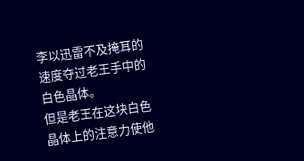李以迅雷不及掩耳的速度夺过老王手中的白色晶体。
但是老王在这块白色晶体上的注意力使他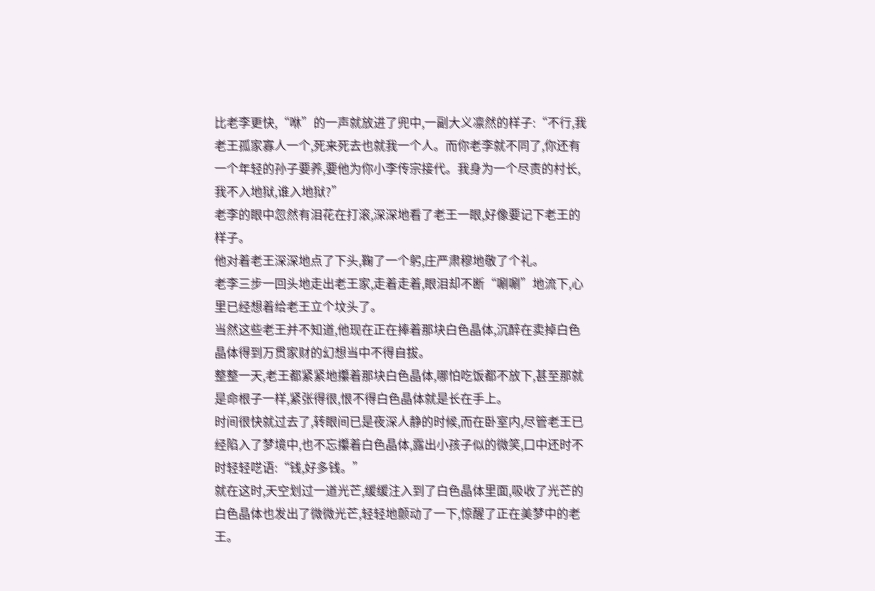比老李更快,“咻”的一声就放进了兜中,一副大义凛然的样子:“不行,我老王孤家寡人一个,死来死去也就我一个人。而你老李就不同了,你还有一个年轻的孙子要养,要他为你小李传宗接代。我身为一个尽责的村长,我不入地狱,谁入地狱?”
老李的眼中忽然有泪花在打滚,深深地看了老王一眼,好像要记下老王的样子。
他对着老王深深地点了下头,鞠了一个躬,庄严肃穆地敬了个礼。
老李三步一回头地走出老王家,走着走着,眼泪却不断“唰唰”地流下,心里已经想着给老王立个坟头了。
当然这些老王并不知道,他现在正在捧着那块白色晶体,沉醉在卖掉白色晶体得到万贯家财的幻想当中不得自拔。
整整一天,老王都紧紧地攥着那块白色晶体,哪怕吃饭都不放下,甚至那就是命根子一样,紧张得很,恨不得白色晶体就是长在手上。
时间很快就过去了,转眼间已是夜深人静的时候,而在卧室内,尽管老王已经陷入了梦境中,也不忘攥着白色晶体,露出小孩子似的微笑,口中还时不时轻轻呓语:“钱,好多钱。”
就在这时,天空划过一道光芒,缓缓注入到了白色晶体里面,吸收了光芒的白色晶体也发出了微微光芒,轻轻地颤动了一下,惊醒了正在美梦中的老王。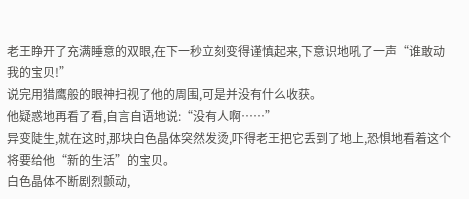老王睁开了充满睡意的双眼,在下一秒立刻变得谨慎起来,下意识地吼了一声“谁敢动我的宝贝!”
说完用猎鹰般的眼神扫视了他的周围,可是并没有什么收获。
他疑惑地再看了看,自言自语地说:“没有人啊……”
异变陡生,就在这时,那块白色晶体突然发烫,吓得老王把它丢到了地上,恐惧地看着这个将要给他“新的生活”的宝贝。
白色晶体不断剧烈颤动,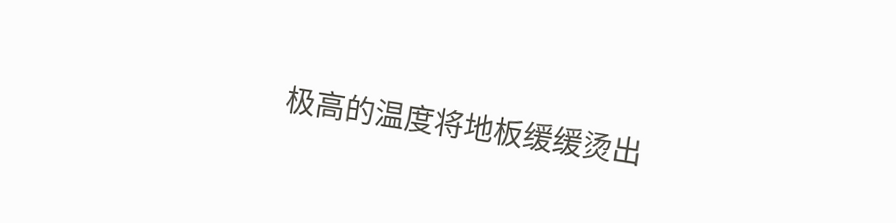极高的温度将地板缓缓烫出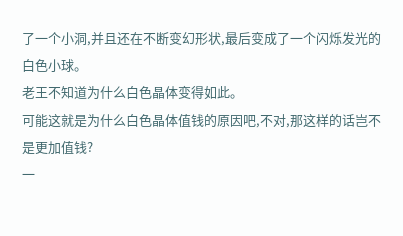了一个小洞,并且还在不断变幻形状,最后变成了一个闪烁发光的白色小球。
老王不知道为什么白色晶体变得如此。
可能这就是为什么白色晶体值钱的原因吧,不对,那这样的话岂不是更加值钱?
一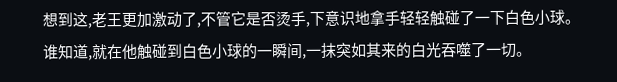想到这,老王更加激动了,不管它是否烫手,下意识地拿手轻轻触碰了一下白色小球。
谁知道,就在他触碰到白色小球的一瞬间,一抹突如其来的白光吞噬了一切。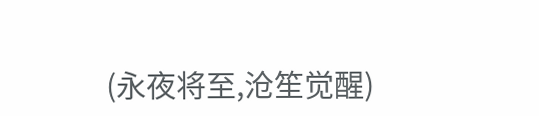(永夜将至,沧笙觉醒)